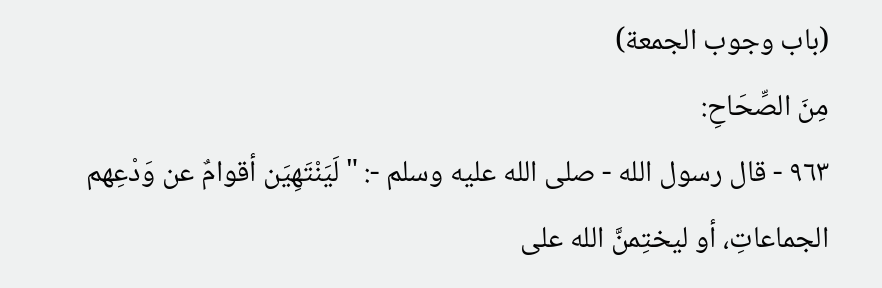(باب وجوب الجمعة)
مِنَ الصِّحَاحِ:
٩٦٣ - قال رسول الله - صلى الله عليه وسلم -: "لَيَنْتَهِيَن أقوامٌ عن وَدْعِهم الجماعاتِ، أو ليختِمنَّ الله على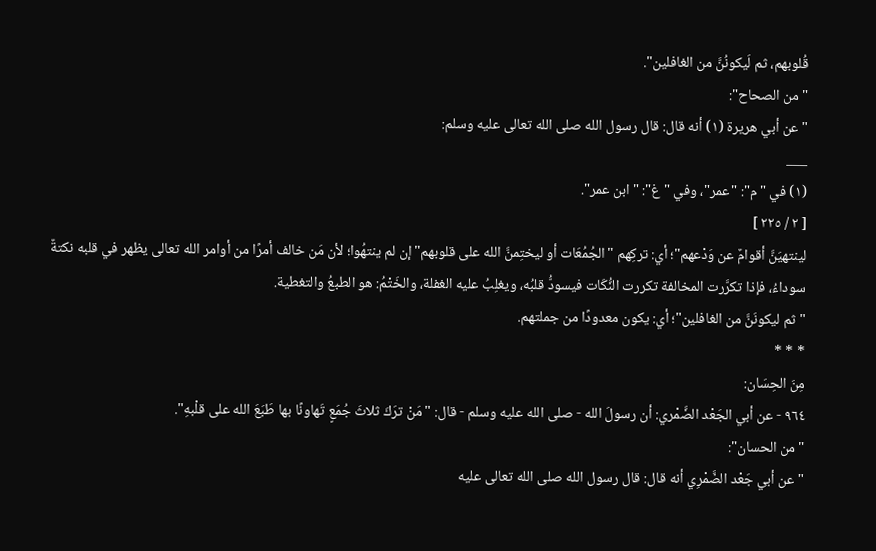قُلوبهم، ثم لَيكونُنَّ من الغافلين".
"من الصحاح":
" عن أبي هريرة (١) أنه قال: قال رسول الله صلى الله تعالى عليه وسلم:
___
(١) في "م": "عمر"، وفي "غ": "ابن عمر".
[ ٢ / ٢٢٥ ]
لينتهيَنَّ أقوامٌ عن وَدْعهم"؛ أي: تركِهم "الجُمُعَات أو ليختِمنَّ الله على قلوبهم" إن لم ينتهُوا؛ لأن مَن خالف أمرًا من أوامر الله تعالى يظهر في قلبه نكتةٌ سوداءُ، فإذا تكرَّرت المخالفة تكررت النُّكَات فيسودُّ قلبُه، ويغلِبُ عليه الغفلة، والخَتْمُ: هو الطبعُ والتغطية.
"ثم ليكونَنَّ من الغافلين"؛ أي: يكون معدودًا من جملتهم.
* * *
مِنَ الحِسَان:
٩٦٤ - عن أبي الجَعْد الضَّمْري: أن رسولَ الله - صلى الله عليه وسلم - قال: "مَنْ ترَكَ ثلاثَ جُمَعٍ تَهاونًا بها طَبَعَ الله على قلْبهِ".
"من الحسان":
" عن أبي جَعْد الضَّمْرِي أنه قال: قال رسول الله صلى الله تعالى عليه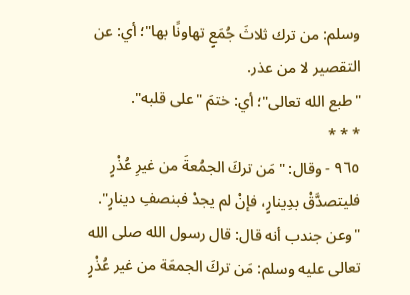وسلم: من ترك ثلاثَ جُمَعٍ تهاونًا بها"؛ أي: عن التقصير لا من عذر.
"طبع الله تعالى"؛ أي: ختمَ "على قلبه".
* * *
٩٦٥ - وقال: "مَن تركَ الجمُعةَ من غيرِ عُذْرٍ فليتصدَّقْ بدِينارٍ، فإنْ لم يجدْ فبنصفِ دينارٍ".
"وعن جندب أنه قال: قال رسول الله صلى الله تعالى عليه وسلم: مَن تركَ الجمعَة من غير عُذْرٍ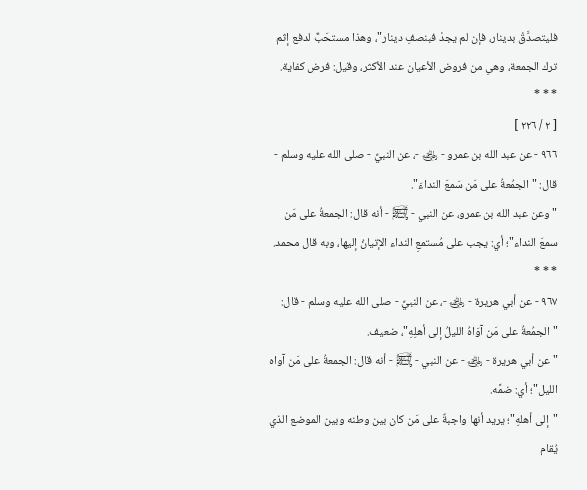فليتصدَّقْ بدينار، فإن لم يجدْ فبنصفِ دينار"، وهذا مستحَبٌّ لدفع إثم ترك الجمعة، وهىِ من فروض الأعيان عند الأكثر، وقيل: فرض كفاية.
* * *
[ ٢ / ٢٢٦ ]
٩٦٦ - عن عبد الله بن عمرو - ﵁ -، عن النبيِّ - صلى الله عليه وسلم - قال: "الجمُعةُ على مَن سَمعَ النداءَ".
"وعن عبد الله بن عمرو، عن النبي - ﵊ - أنه قال: الجمعةُ على مَن سمعَ النداء"؛ أي: يجب على مُستمعِ النداء الإتيانُ إليها، وبه قال محمد.
* * *
٩٦٧ - عن أبي هريرة - ﵁ -، عن النبيِّ - صلى الله عليه وسلم - قال: "الجمُعةُ على مَن آوَاهُ الليلُ إلى أهلِهِ"، ضعيف.
"عن أبي هريرة - ﵁ - عن النبي - ﵊ - أنه قال: الجمعةُ على مَن آواه الليل"؛ أي: ضمَّه.
"إلى أهلهِ"؛ يريد أنها واجبةٌ على مَن كان بين وطنه وبين الموضع الذي يُقام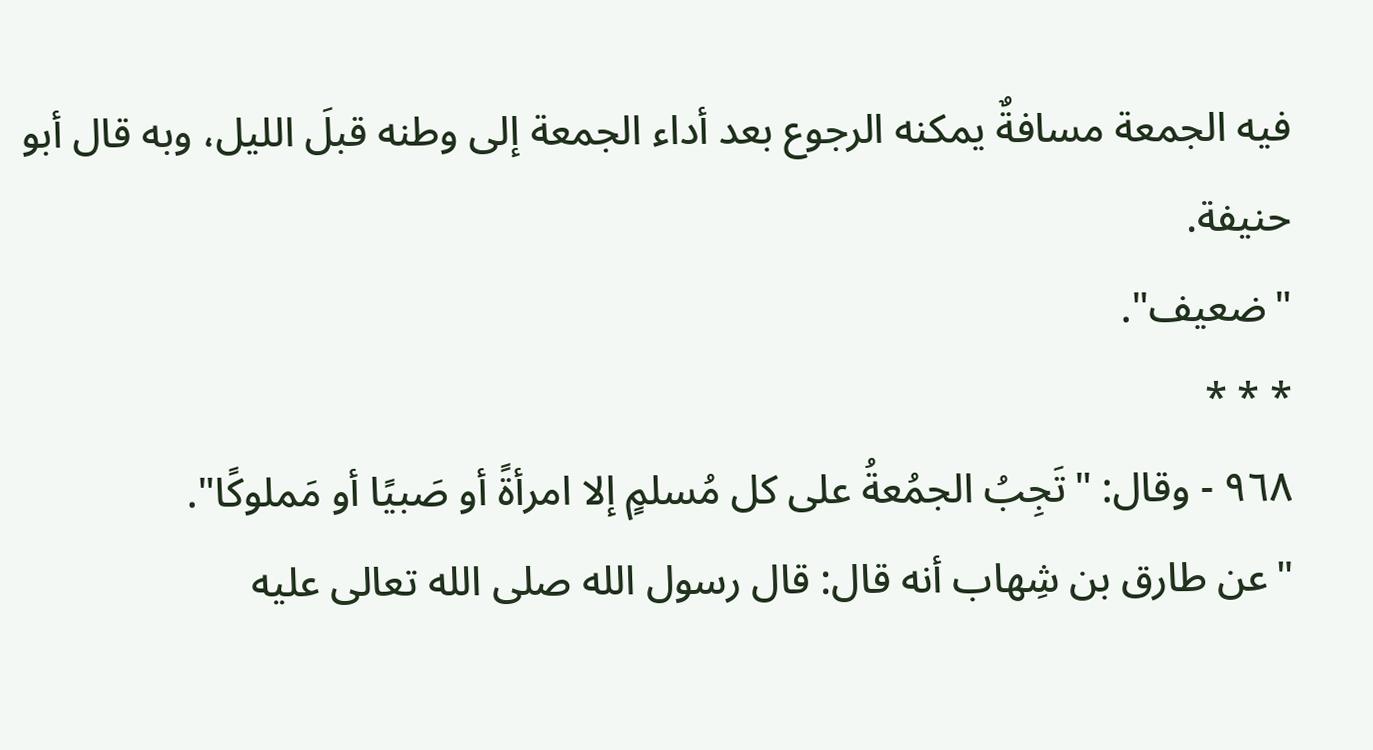فيه الجمعة مسافةٌ يمكنه الرجوع بعد أداء الجمعة إلى وطنه قبلَ الليل، وبه قال أبو حنيفة.
"ضعيف".
* * *
٩٦٨ - وقال: "تَجِبُ الجمُعةُ على كل مُسلمٍ إلا امرأةً أو صَبيًا أو مَملوكًا".
"عن طارق بن شِهاب أنه قال: قال رسول الله صلى الله تعالى عليه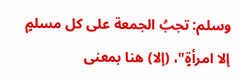وسلم: تجبُ الجمعة على كل مسلمٍ إلا امرأةٍ"، (إلا) هنا بمعنى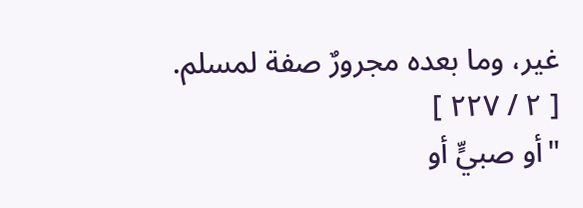غير، وما بعده مجرورٌ صفة لمسلم.
[ ٢ / ٢٢٧ ]
"أو صبيٍّ أو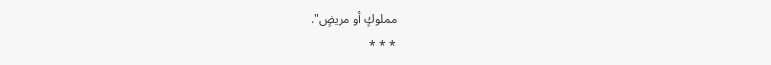مملوكٍ أو مريضٍ".
* * *